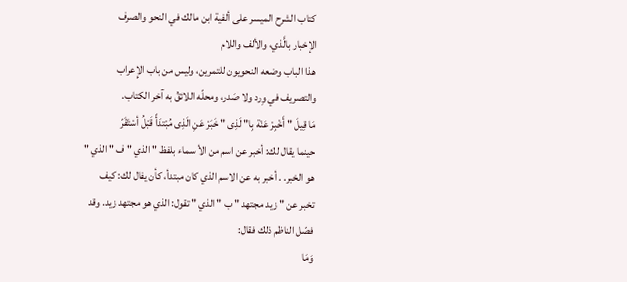كتاب الشرح الميسر على ألفية ابن مالك في النحو والصرف
الإخبار بالَّذي، والألف واللام
هذا الباب وضعه النحويون للتمرين، وليس من باب الإِعراب
والتصريف في وِرد ولا صَدر، ومحلّه اللائقُ به آخر الكتاب.
مَا قِيلَ " أَخْبِرْ عَنْة بِا" لَذِى " خَبَرْ عَنِ الَذِى مُبْتدَأً قَبْلُ أسْتَقَرّ
حينما يقال لك: أخبر عن اسم من الأ سماء بلفظ " الذي " ف " الذي "
هو الخبر. . أخبر به عن الاسم الذي كان مبتدأ، كأن يفال لك: كيف
تخبر عن " زيد مجتهد " ب " الذي " تقول: الذي هو مجتهد زيد. وقد
فصّل الناظم ذلك فقال:
وَمَا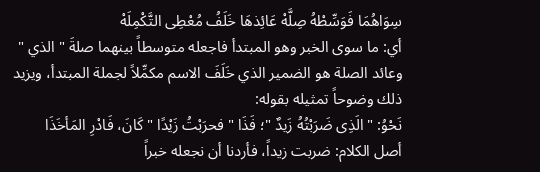سِوَاهُمَا فَوَسِّطْهُ صِلَّهْ عَائِذهَا خَلَفُ مُعْطِى التَّكْمِلَهْ
أي: ما سوى الخبر وهو المبتدأ فاجعله متوسطاً بينهما صلةَ " الذي "
وعائد الصلة هو الضمير الذي خَلَفَ الاسم مكمِّلاً لجملة المبتدأ، ويزيد
ذلك وضوحاً تمثيله بقوله:
نَحْوُ: " الَذِى ضَرَبْتُهُ زَيدٌ "؛ فَذَا " فحرَبْتُ زَيْدًا " كَانَ، فَادْرِ المَأخَذَا
أصل الكلام: ضربت زيداً، فأردنا أن نجعله خبراً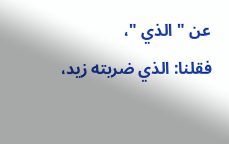عن " الذي "،
فقلنا: الذي ضربته زيد،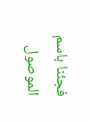فجئنا باسم الموصول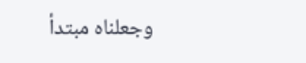وجعلناه مبتدأ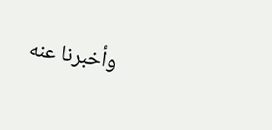وأخبرنا عنه